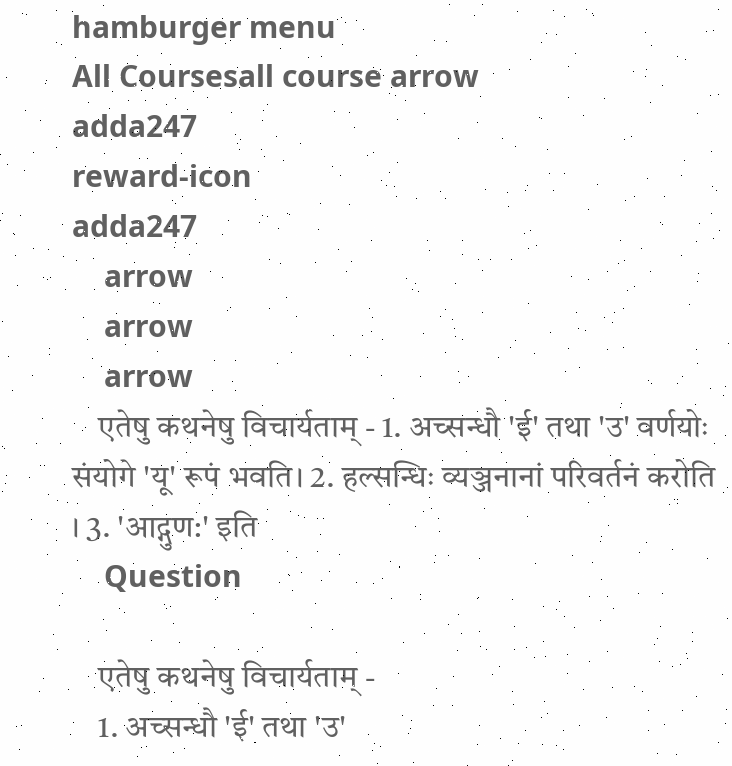hamburger menu
All Coursesall course arrow
adda247
reward-icon
adda247
    arrow
    arrow
    arrow
    एतेषु कथनेषु विचार्यताम् - 1. अच्सन्धौ 'ई' तथा 'उ' वर्णयोः संयोगे 'यू' रूपं भवति। 2. हल्सन्धिः व्यञ्जनानां परिवर्तनं करोति । 3. 'आद्गुण:' इति
    Question

    एतेषु कथनेषु विचार्यताम् -
    1. अच्सन्धौ 'ई' तथा 'उ'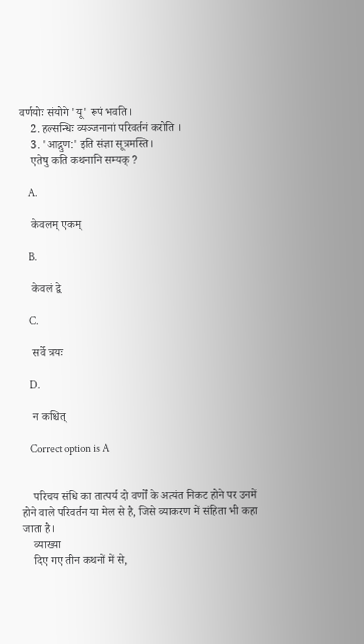वर्णयोः संयोगे 'यू' रूपं भवति।
    2. हल्सन्धिः व्यञ्जनानां परिवर्तनं करोति ।
    3. 'आद्गुण:' इति संज्ञा सूत्रमस्ति।
    एतेषु कति कथनानि सम्यक् ?

    A.

    केवलम् एकम्

    B.

    केवलं द्वे

    C.

    सर्वे त्रयः

    D.

    न कश्चित्

    Correct option is A


    परिचय संधि का तात्पर्य दो वर्णों के अत्यंत निकट होने पर उनमें होने वाले परिवर्तन या मेल से है, जिसे व्याकरण में संहिता भी कहा जाता है।
    व्याख्या
    दिए गए तीन कथनों में से,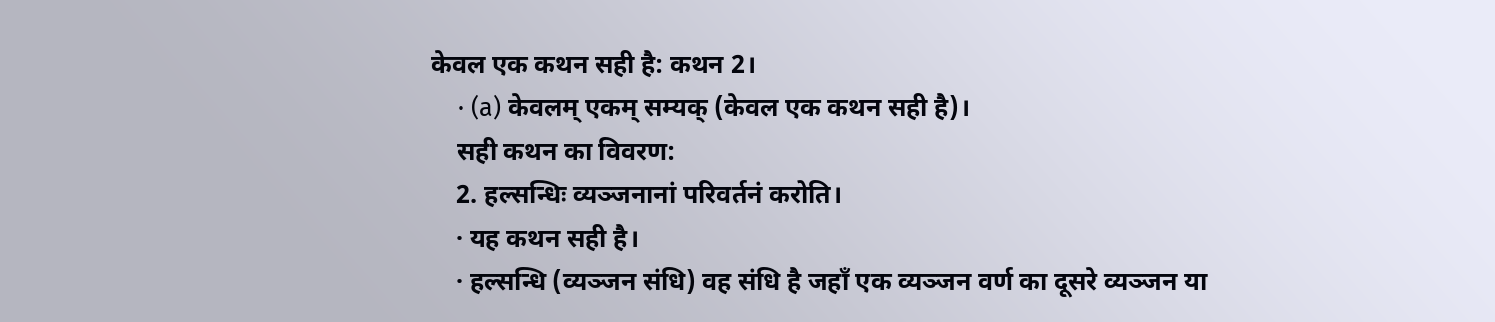केवल एक कथन सही है: कथन 2।
    · (a) केवलम् एकम् सम्यक् (केवल एक कथन सही है)।
    सही कथन का विवरण:
    2. हल्सन्धिः व्यञ्जनानां परिवर्तनं करोति।
    · यह कथन सही है।
    · हल्सन्धि (व्यञ्जन संधि) वह संधि है जहाँ एक व्यञ्जन वर्ण का दूसरे व्यञ्जन या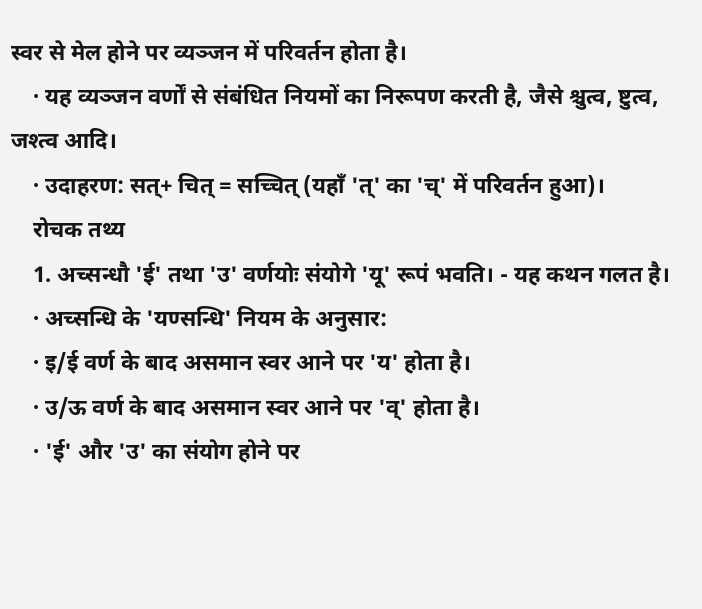स्वर से मेल होने पर व्यञ्जन में परिवर्तन होता है।
    · यह व्यञ्जन वर्णों से संबंधित नियमों का निरूपण करती है, जैसे श्चुत्व, ष्टुत्व, जश्त्व आदि।
    · उदाहरण: सत्+ चित् = सच्चित् (यहाँ 'त्' का 'च्' में परिवर्तन हुआ)।
    रोचक तथ्य
    1. अच्सन्धौ 'ई' तथा 'उ' वर्णयोः संयोगे 'यू' रूपं भवति। - यह कथन गलत है।
    · अच्सन्धि के 'यण्सन्धि' नियम के अनुसार:
    · इ/ई वर्ण के बाद असमान स्वर आने पर 'य' होता है।
    · उ/ऊ वर्ण के बाद असमान स्वर आने पर 'व्' होता है।
    · 'ई' और 'उ' का संयोग होने पर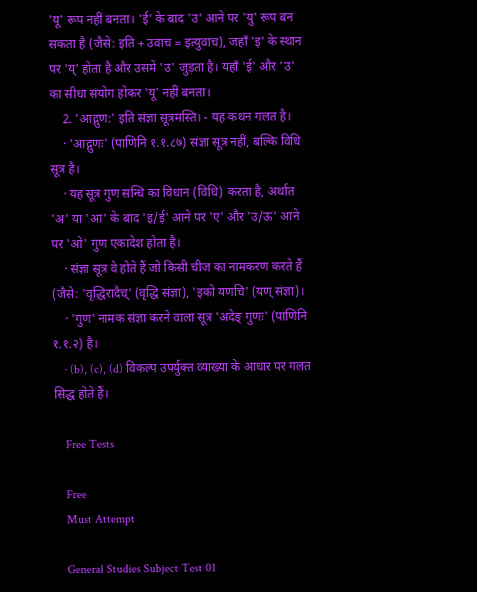'यू' रूप नहीं बनता। 'ई' के बाद 'उ' आने पर 'यु' रूप बन सकता है (जैसे: इति + उवाच = इत्युवाच), जहाँ 'इ' के स्थान पर 'य्' होता है और उसमें 'उ' जुड़ता है। यहाँ 'ई' और 'उ' का सीधा संयोग होकर 'यू' नहीं बनता।
    2. 'आद्गुण:' इति संज्ञा सूत्रमस्ति। - यह कथन गलत है।
    · 'आद्गुणः' (पाणिनि १.१.८७) संज्ञा सूत्र नहीं, बल्कि विधि सूत्र है।
    · यह सूत्र गुण सन्धि का विधान (विधि) करता है, अर्थात 'अ' या 'आ' के बाद 'इ/ई' आने पर 'ए' और 'उ/ऊ' आने पर 'ओ' गुण एकादेश होता है।
    · संज्ञा सूत्र वे होते हैं जो किसी चीज का नामकरण करते हैं (जैसे: 'वृद्धिरादैच्' (वृद्धि संज्ञा), 'इको यणचि' (यण् संज्ञा)।
    · 'गुण' नामक संज्ञा करने वाला सूत्र 'अदेङ् गुणः' (पाणिनि १.१.२) है।
    · (b), (c), (d) विकल्प उपर्युक्त व्याख्या के आधार पर गलत सिद्ध होते हैं।

    Free Tests

    Free
    Must Attempt

    General Studies Subject Test 01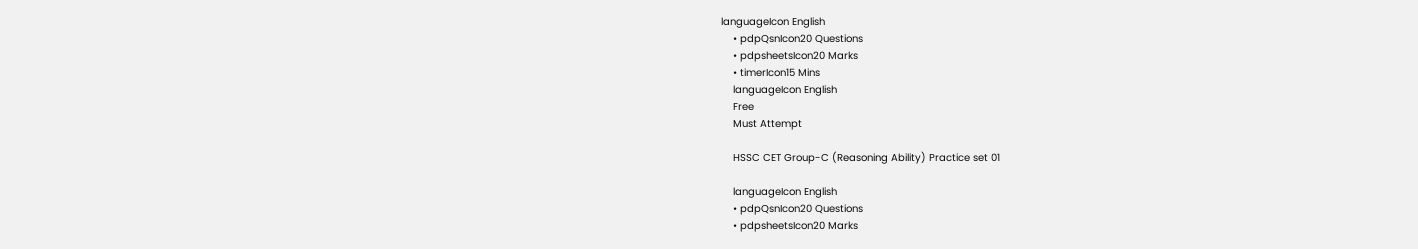languageIcon English
    • pdpQsnIcon20 Questions
    • pdpsheetsIcon20 Marks
    • timerIcon15 Mins
    languageIcon English
    Free
    Must Attempt

    HSSC CET Group-C (Reasoning Ability) Practice set 01

    languageIcon English
    • pdpQsnIcon20 Questions
    • pdpsheetsIcon20 Marks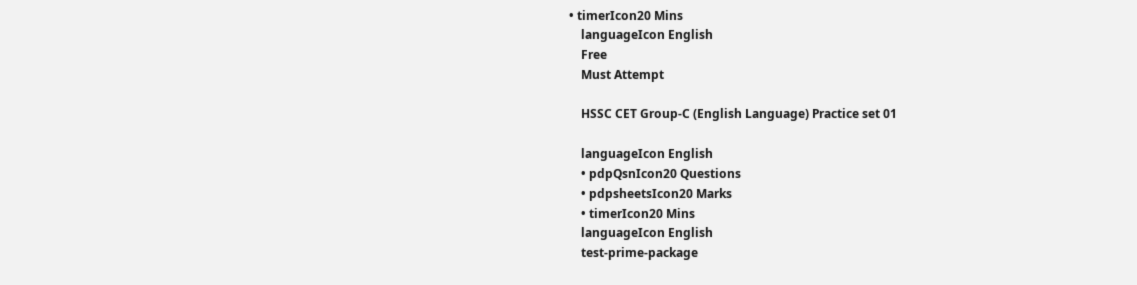• timerIcon20 Mins
    languageIcon English
    Free
    Must Attempt

    HSSC CET Group-C (English Language) Practice set 01

    languageIcon English
    • pdpQsnIcon20 Questions
    • pdpsheetsIcon20 Marks
    • timerIcon20 Mins
    languageIcon English
    test-prime-package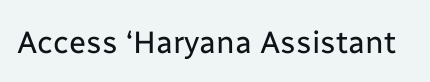Access ‘Haryana Assistant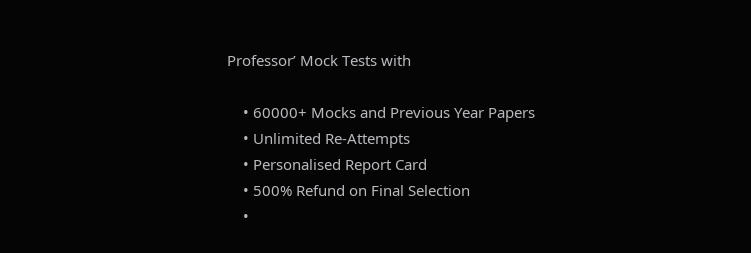Professor’ Mock Tests with

    • 60000+ Mocks and Previous Year Papers
    • Unlimited Re-Attempts
    • Personalised Report Card
    • 500% Refund on Final Selection
    •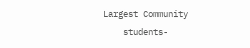Largest Community
    students-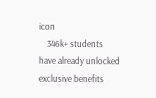icon
    346k+ students have already unlocked exclusive benefits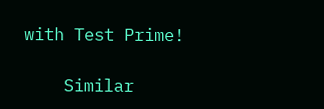with Test Prime!

    Similar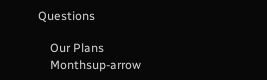Questions

    Our Plans
    Monthsup-arrow